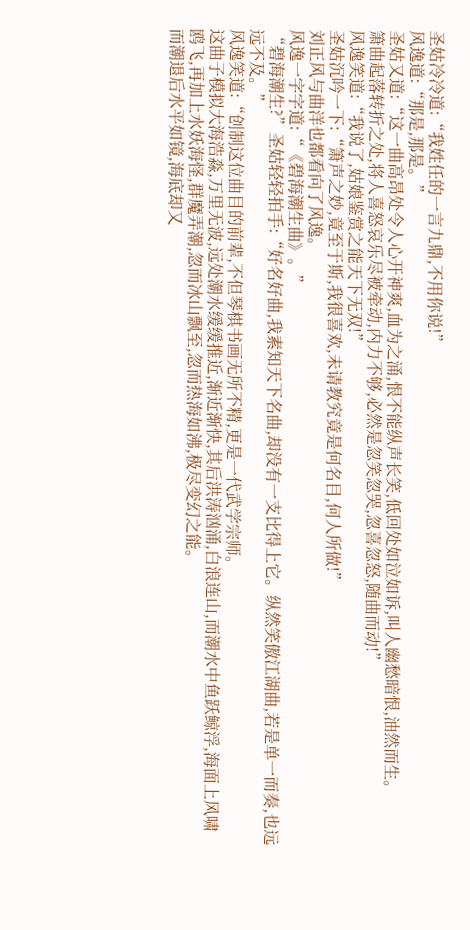圣姑冷冷道:“我姓任的一言九鼎,不用你说!”
风逸道:“那是,那是。”
圣姑又道:“这一曲高昂处令人心开神爽,血为之涌,恨不能纵声长笑,低回处如泣如诉,叫人幽愁暗恨,油然而生。
箫曲起落转折之处,将人喜怒哀乐尽被牵动,内力不够,必然是忽笑忽哭,忽喜忽怒,随曲而动!”
风逸笑道:“我说了,姑娘鉴赏之能天下无双!”
圣姑沉吟一下:“箫声之妙,竟至于斯,我很喜欢,未请教究竟是何名目,何人所做!”
刘正风与曲洋也都看向了风逸。
风逸一字字道:“《碧海潮生曲》。”
“碧海潮生?”圣姑轻轻拍手:“好名好曲,我素知天下名曲,却没有一支比得上它。纵然笑傲江湖曲,若是单一而奏,也远远不及。”
风逸笑道:“创制这位曲目的前辈,不但琴棋书画无所不精,更是一代武学宗师。
这曲子模拟大海浩淼,万里无波,远处潮水缓缓推近,渐近渐快,其后洪涛汹涌,白浪连山,而潮水中鱼跃鲸浮,海面上风啸鸥飞,再加上水妖海怪,群魔弄潮,忽而冰山飘至,忽而热海如沸,极尽变幻之能。
而潮退后水平如镜,海底却又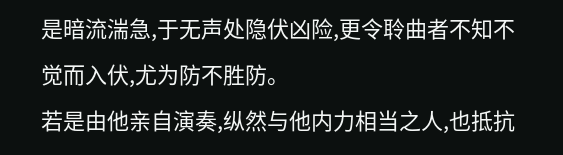是暗流湍急,于无声处隐伏凶险,更令聆曲者不知不觉而入伏,尤为防不胜防。
若是由他亲自演奏,纵然与他内力相当之人,也抵抗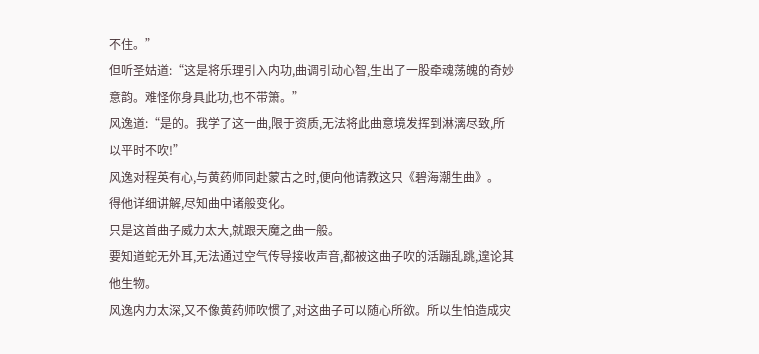不住。”
但听圣姑道:“这是将乐理引入内功,曲调引动心智,生出了一股牵魂荡魄的奇妙意韵。难怪你身具此功,也不带箫。”
风逸道:“是的。我学了这一曲,限于资质,无法将此曲意境发挥到淋漓尽致,所以平时不吹!”
风逸对程英有心,与黄药师同赴蒙古之时,便向他请教这只《碧海潮生曲》。
得他详细讲解,尽知曲中诸般变化。
只是这首曲子威力太大,就跟天魔之曲一般。
要知道蛇无外耳,无法通过空气传导接收声音,都被这曲子吹的活蹦乱跳,遑论其他生物。
风逸内力太深,又不像黄药师吹惯了,对这曲子可以随心所欲。所以生怕造成灾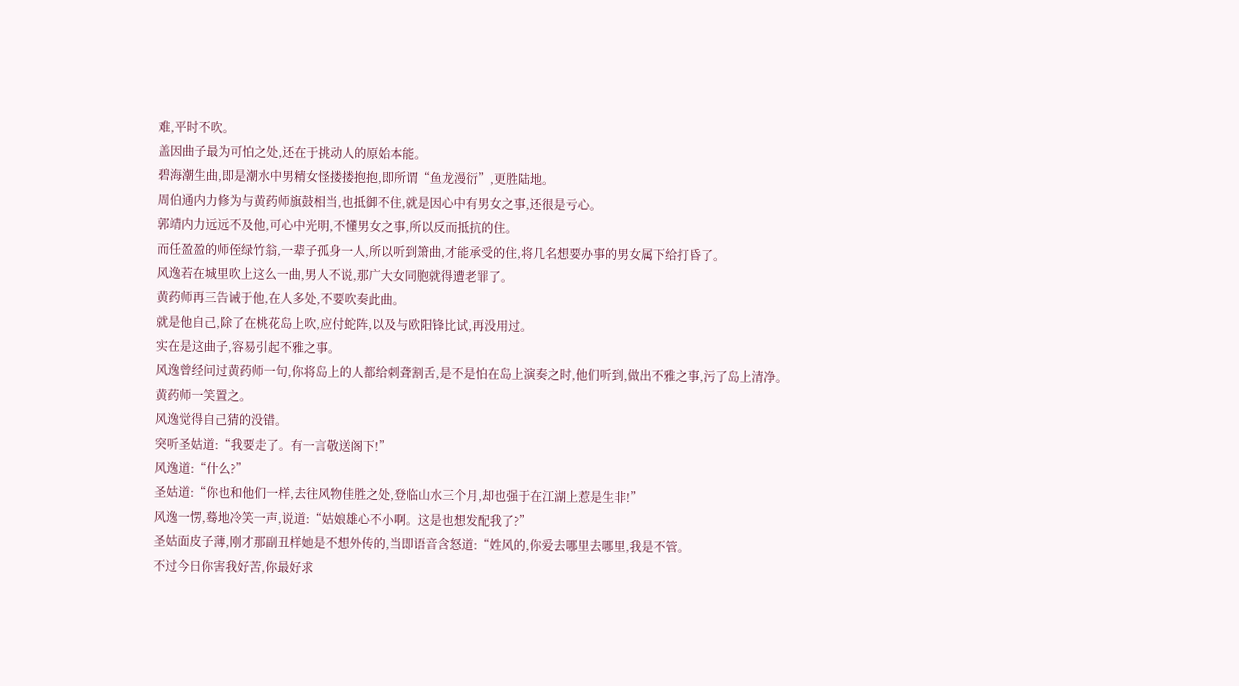难,平时不吹。
盖因曲子最为可怕之处,还在于挑动人的原始本能。
碧海潮生曲,即是潮水中男精女怪搂搂抱抱,即所谓“鱼龙漫衍”,更胜陆地。
周伯通内力修为与黄药师旗鼓相当,也抵御不住,就是因心中有男女之事,还很是亏心。
郭靖内力远远不及他,可心中光明,不懂男女之事,所以反而抵抗的住。
而任盈盈的师侄绿竹翁,一辈子孤身一人,所以听到箫曲,才能承受的住,将几名想要办事的男女属下给打昏了。
风逸若在城里吹上这么一曲,男人不说,那广大女同胞就得遭老罪了。
黄药师再三告诫于他,在人多处,不要吹奏此曲。
就是他自己,除了在桃花岛上吹,应付蛇阵,以及与欧阳锋比试,再没用过。
实在是这曲子,容易引起不雅之事。
风逸曾经问过黄药师一句,你将岛上的人都给刺聋割舌,是不是怕在岛上演奏之时,他们听到,做出不雅之事,污了岛上清净。
黄药师一笑置之。
风逸觉得自己猜的没错。
突听圣姑道:“我要走了。有一言敬送阁下!”
风逸道:“什么?”
圣姑道:“你也和他们一样,去往风物佳胜之处,登临山水三个月,却也强于在江湖上惹是生非!”
风逸一愣,蓦地冷笑一声,说道:“姑娘雄心不小啊。这是也想发配我了?”
圣姑面皮子薄,刚才那副丑样她是不想外传的,当即语音含怒道:“姓风的,你爱去哪里去哪里,我是不管。
不过今日你害我好苦,你最好求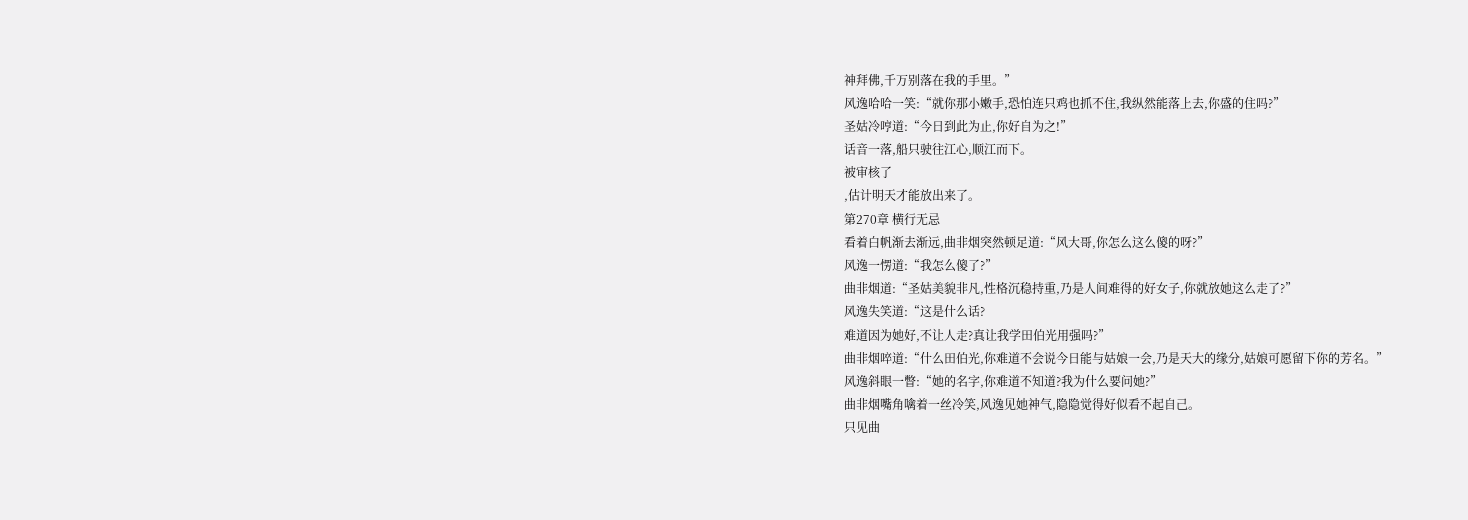神拜佛,千万别落在我的手里。”
风逸哈哈一笑:“就你那小嫩手,恐怕连只鸡也抓不住,我纵然能落上去,你盛的住吗?”
圣姑冷哼道:“今日到此为止,你好自为之!”
话音一落,船只驶往江心,顺江而下。
被审核了
,估计明天才能放出来了。
第270章 横行无忌
看着白帆渐去渐远,曲非烟突然顿足道:“风大哥,你怎么这么傻的呀?”
风逸一愣道:“我怎么傻了?”
曲非烟道:“圣姑美貌非凡,性格沉稳持重,乃是人间难得的好女子,你就放她这么走了?”
风逸失笑道:“这是什么话?
难道因为她好,不让人走?真让我学田伯光用强吗?”
曲非烟啐道:“什么田伯光,你难道不会说今日能与姑娘一会,乃是天大的缘分,姑娘可愿留下你的芳名。”
风逸斜眼一瞥:“她的名字,你难道不知道?我为什么要问她?”
曲非烟嘴角噙着一丝冷笑,风逸见她神气,隐隐觉得好似看不起自己。
只见曲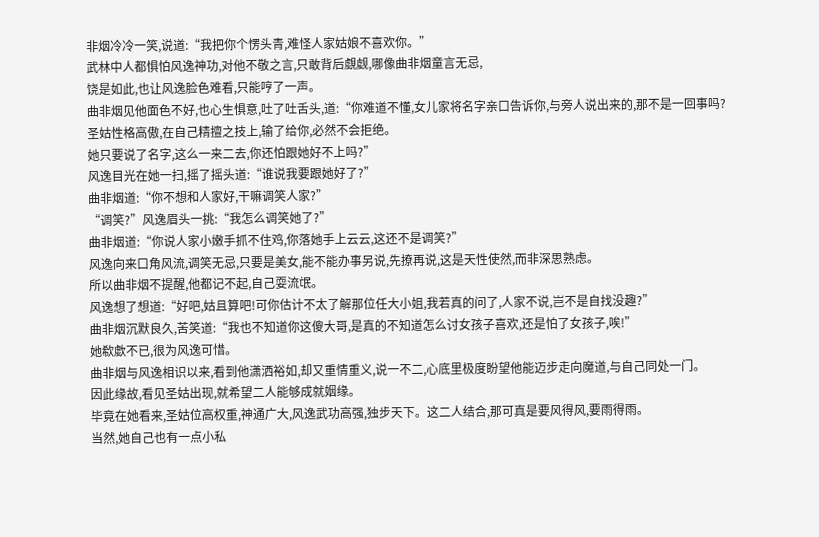非烟冷冷一笑,说道:“我把你个愣头青,难怪人家姑娘不喜欢你。”
武林中人都惧怕风逸神功,对他不敬之言,只敢背后覷觑,哪像曲非烟童言无忌,
饶是如此,也让风逸脸色难看,只能哼了一声。
曲非烟见他面色不好,也心生惧意,吐了吐舌头,道:“你难道不懂,女儿家将名字亲口告诉你,与旁人说出来的,那不是一回事吗?
圣姑性格高傲,在自己精擅之技上,输了给你,必然不会拒绝。
她只要说了名字,这么一来二去,你还怕跟她好不上吗?”
风逸目光在她一扫,摇了摇头道:“谁说我要跟她好了?”
曲非烟道:“你不想和人家好,干嘛调笑人家?”
“调笑?”风逸眉头一挑:“我怎么调笑她了?”
曲非烟道:“你说人家小嫩手抓不住鸡,你落她手上云云,这还不是调笑?”
风逸向来口角风流,调笑无忌,只要是美女,能不能办事另说,先撩再说,这是天性使然,而非深思熟虑。
所以曲非烟不提醒,他都记不起,自己耍流氓。
风逸想了想道:“好吧,姑且算吧!可你估计不太了解那位任大小姐,我若真的问了,人家不说,岂不是自找没趣?”
曲非烟沉默良久,苦笑道:“我也不知道你这傻大哥,是真的不知道怎么讨女孩子喜欢,还是怕了女孩子,唉!”
她欷歔不已,很为风逸可惜。
曲非烟与风逸相识以来,看到他潇洒裕如,却又重情重义,说一不二,心底里极度盼望他能迈步走向魔道,与自己同处一门。
因此缘故,看见圣姑出现,就希望二人能够成就姻缘。
毕竟在她看来,圣姑位高权重,神通广大,风逸武功高强,独步天下。这二人结合,那可真是要风得风,要雨得雨。
当然,她自己也有一点小私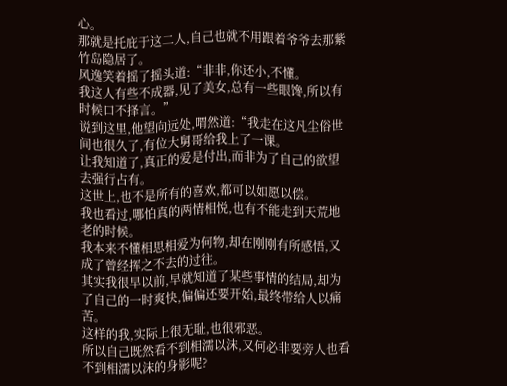心。
那就是托庇于这二人,自己也就不用跟着爷爷去那紫竹岛隐居了。
风逸笑着摇了摇头道:“非非,你还小,不懂。
我这人有些不成器,见了美女,总有一些眼馋,所以有时候口不择言。”
说到这里,他望向远处,喟然道:“我走在这凡尘俗世间也很久了,有位大舅哥给我上了一课。
让我知道了,真正的爱是付出,而非为了自己的欲望去强行占有。
这世上,也不是所有的喜欢,都可以如愿以偿。
我也看过,哪怕真的两情相悦,也有不能走到天荒地老的时候。
我本来不懂相思相爱为何物,却在刚刚有所感悟,又成了曾经挥之不去的过往。
其实我很早以前,早就知道了某些事情的结局,却为了自己的一时爽快,偏偏还要开始,最终带给人以痛苦。
这样的我,实际上很无耻,也很邪恶。
所以自己既然看不到相濡以沫,又何必非要旁人也看不到相濡以沫的身影呢?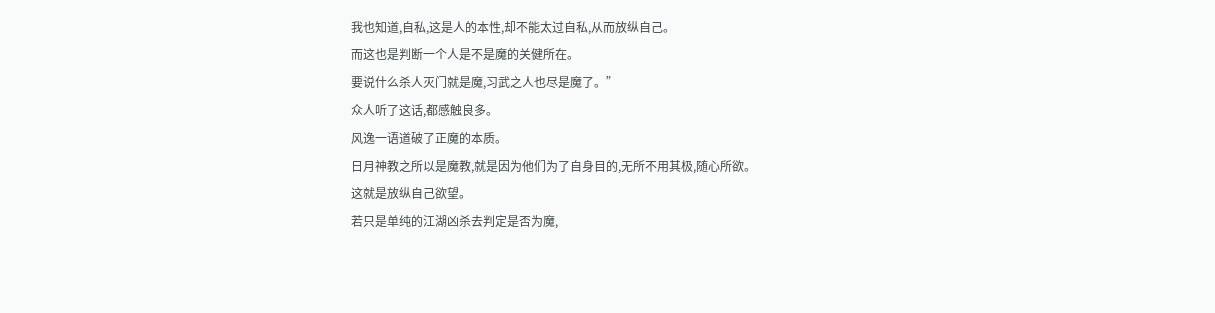我也知道,自私,这是人的本性,却不能太过自私,从而放纵自己。
而这也是判断一个人是不是魔的关健所在。
要说什么杀人灭门就是魔,习武之人也尽是魔了。”
众人听了这话,都感触良多。
风逸一语道破了正魔的本质。
日月神教之所以是魔教,就是因为他们为了自身目的,无所不用其极,随心所欲。
这就是放纵自己欲望。
若只是单纯的江湖凶杀去判定是否为魔,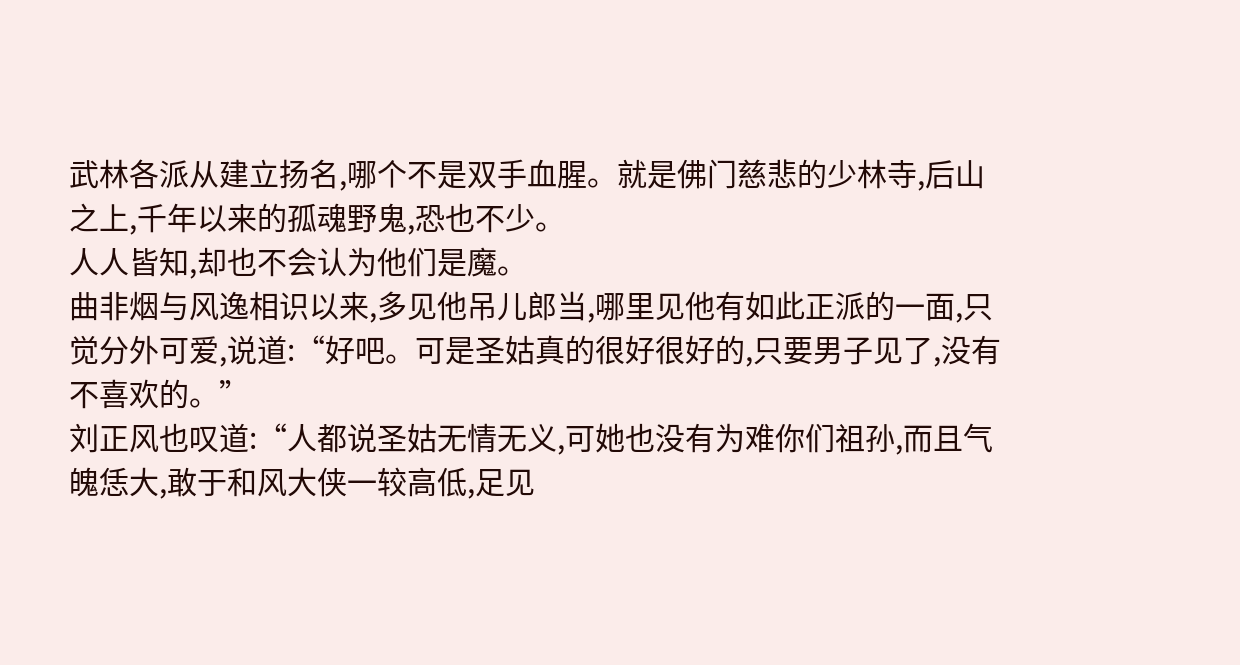武林各派从建立扬名,哪个不是双手血腥。就是佛门慈悲的少林寺,后山之上,千年以来的孤魂野鬼,恐也不少。
人人皆知,却也不会认为他们是魔。
曲非烟与风逸相识以来,多见他吊儿郎当,哪里见他有如此正派的一面,只觉分外可爱,说道:“好吧。可是圣姑真的很好很好的,只要男子见了,没有不喜欢的。”
刘正风也叹道:“人都说圣姑无情无义,可她也没有为难你们祖孙,而且气魄恁大,敢于和风大侠一较高低,足见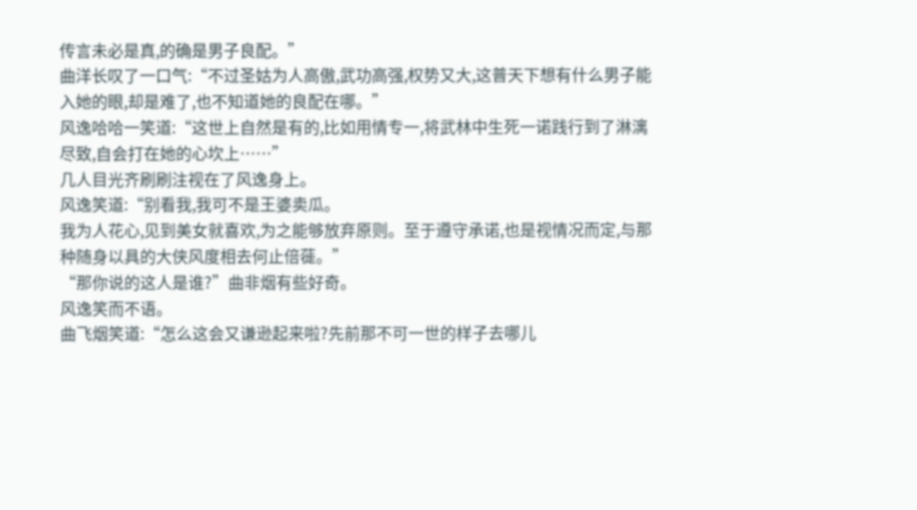传言未必是真,的确是男子良配。”
曲洋长叹了一口气:“不过圣姑为人高傲,武功高强,权势又大,这普天下想有什么男子能入她的眼,却是难了,也不知道她的良配在哪。”
风逸哈哈一笑道:“这世上自然是有的,比如用情专一,将武林中生死一诺践行到了淋漓尽致,自会打在她的心坎上……”
几人目光齐刷刷注视在了风逸身上。
风逸笑道:“别看我,我可不是王婆卖瓜。
我为人花心,见到美女就喜欢,为之能够放弃原则。至于遵守承诺,也是视情况而定,与那种随身以具的大侠风度相去何止倍蓰。”
“那你说的这人是谁?”曲非烟有些好奇。
风逸笑而不语。
曲飞烟笑道:“怎么这会又谦逊起来啦?先前那不可一世的样子去哪儿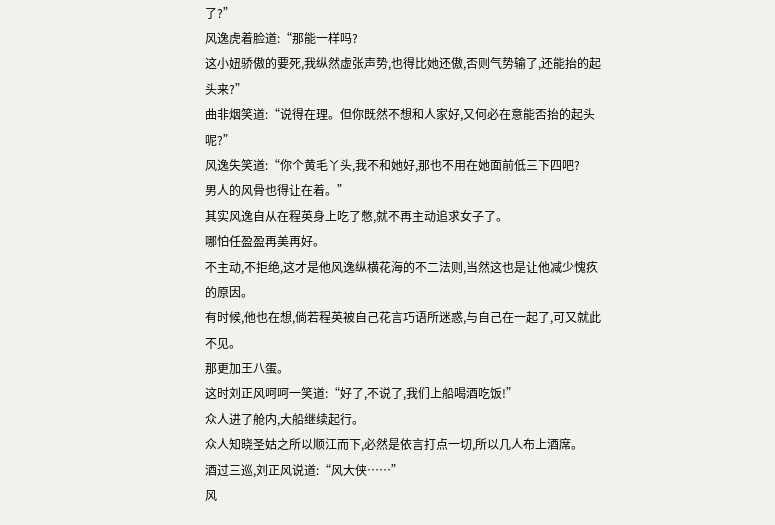了?”
风逸虎着脸道:“那能一样吗?
这小妞骄傲的要死,我纵然虚张声势,也得比她还傲,否则气势输了,还能抬的起头来?”
曲非烟笑道:“说得在理。但你既然不想和人家好,又何必在意能否抬的起头呢?”
风逸失笑道:“你个黄毛丫头,我不和她好,那也不用在她面前低三下四吧?
男人的风骨也得让在着。”
其实风逸自从在程英身上吃了憋,就不再主动追求女子了。
哪怕任盈盈再美再好。
不主动,不拒绝,这才是他风逸纵横花海的不二法则,当然这也是让他减少愧疚的原因。
有时候,他也在想,倘若程英被自己花言巧语所迷惑,与自己在一起了,可又就此不见。
那更加王八蛋。
这时刘正风呵呵一笑道:“好了,不说了,我们上船喝酒吃饭!”
众人进了舱内,大船继续起行。
众人知晓圣姑之所以顺江而下,必然是依言打点一切,所以几人布上酒席。
酒过三巡,刘正风说道:“风大侠……”
风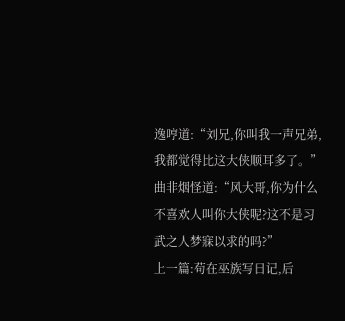逸哼道:“刘兄,你叫我一声兄弟,我都觉得比这大侠顺耳多了。”
曲非烟怪道:“风大哥,你为什么不喜欢人叫你大侠呢?这不是习武之人梦寐以求的吗?”
上一篇:苟在巫族写日记,后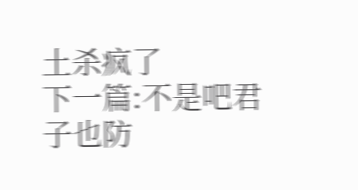土杀疯了
下一篇:不是吧君子也防